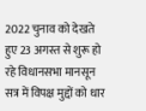2022 चुनाव को देखते हुए 23 अगस्त से शुरू हो रहे विधानसभा मानसून सत्र में विपक्ष मुद्दों को धार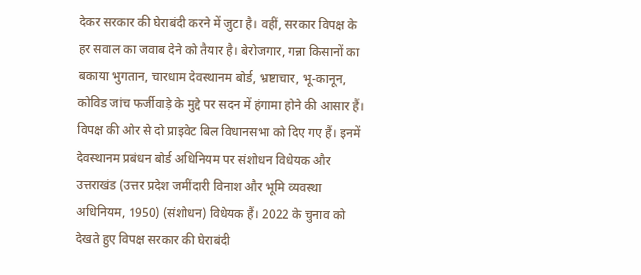देकर सरकार की घेराबंदी करने में जुटा है। वहीं, सरकार विपक्ष के हर सवाल का जवाब देने को तैयार है। बेरोजगार, गन्ना किसानों का बकाया भुगतान, चारधाम देवस्थानम बोर्ड, भ्रष्टाचार, भू-कानून, कोविड जांच फर्जीवाड़े के मुद्दे पर सदन में हंगामा होने की आसार हैं।
विपक्ष की ओर से दो प्राइवेट बिल विधानसभा को दिए गए हैं। इनमें देवस्थानम प्रबंधन बोर्ड अधिनियम पर संशोधन विधेयक और उत्तराखंड (उत्तर प्रदेश जमींदारी विनाश और भूमि व्यवस्था अधिनियम, 1950) (संशोधन) विधेयक हैं। 2022 के चुनाव को देखते हुए विपक्ष सरकार की घेराबंदी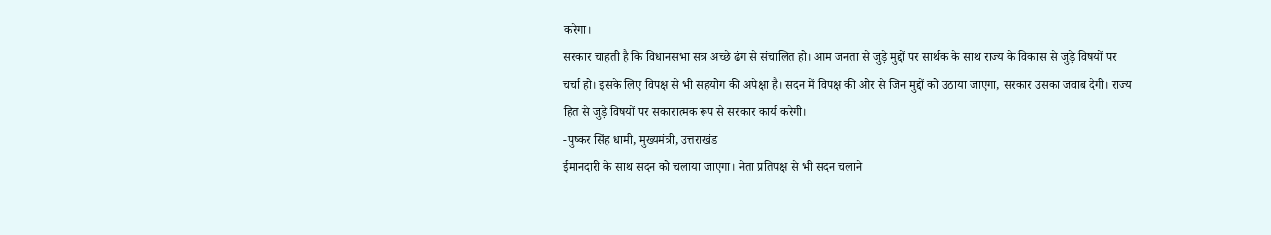करेगा।
सरकार चाहती है कि विधानसभा सत्र अच्छे ढंग से संचालित हो। आम जनता से जुड़े मुद्दों पर सार्थक के साथ राज्य के विकास से जुड़े विषयों पर चर्चा हो। इसके लिए विपक्ष से भी सहयोग की अपेक्षा है। सदन में विपक्ष की ओर से जिन मुद्दों को उठाया जाएगा, सरकार उसका जवाब देगी। राज्य हित से जुड़े विषयों पर सकारात्मक रूप से सरकार कार्य करेगी।
-पुष्कर सिंह धामी, मुख्यमंत्री, उत्तराखंड
ईमानदारी के साथ सदन को चलाया जाएगा। नेता प्रतिपक्ष से भी सदन चलाने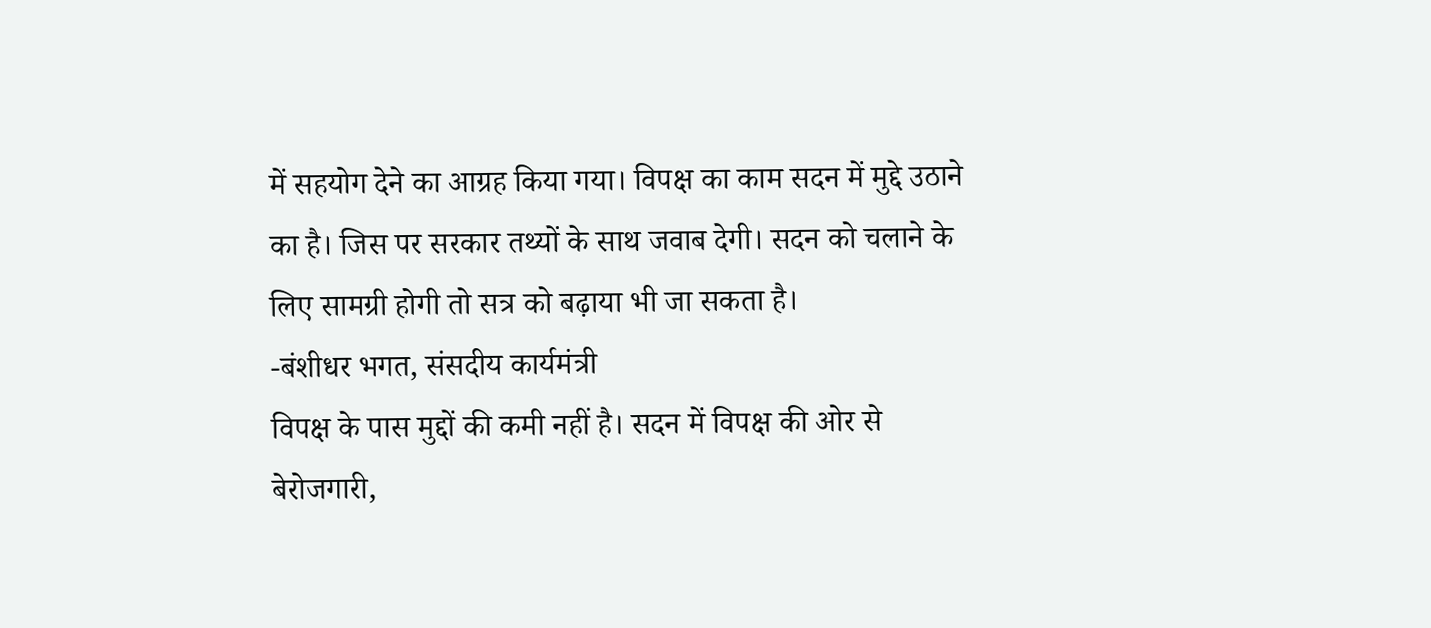में सहयोग देने का आग्रह किया गया। विपक्ष का काम सदन में मुद्दे उठाने का है। जिस पर सरकार तथ्यों के साथ जवाब देगी। सदन को चलाने के लिए सामग्री होगी तो सत्र को बढ़ाया भी जा सकता है।
-बंशीधर भगत, संसदीय कार्यमंत्री
विपक्ष के पास मुद्दों की कमी नहीं है। सदन में विपक्ष की ओर से बेरोजगारी,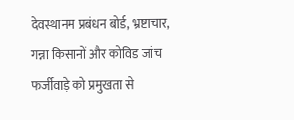देवस्थानम प्रबंधन बोर्ड, भ्रष्टाचार, गन्ना किसानों और कोविड जांच फर्जीवाड़े को प्रमुखता से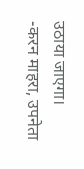उठाया जाएगा।
-करन माहरा, उपनेता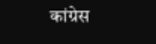कांग्रेस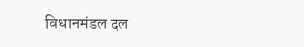विधानमंडल दल